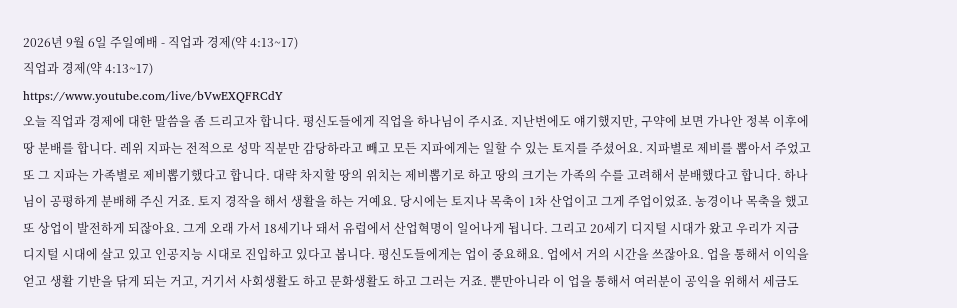2026년 9월 6일 주일예배 - 직업과 경제(약 4:13~17)
직업과 경제(약 4:13~17)
https://www.youtube.com/live/bVwEXQFRCdY
오늘 직업과 경제에 대한 말씀을 좀 드리고자 합니다. 평신도들에게 직업을 하나님이 주시죠. 지난번에도 얘기했지만, 구약에 보면 가나안 정복 이후에 땅 분배를 합니다. 레위 지파는 전적으로 성막 직분만 감당하라고 빼고 모든 지파에게는 일할 수 있는 토지를 주셨어요. 지파별로 제비를 뽑아서 주었고 또 그 지파는 가족별로 제비뽑기했다고 합니다. 대략 차지할 땅의 위치는 제비뽑기로 하고 땅의 크기는 가족의 수를 고려해서 분배했다고 합니다. 하나님이 공평하게 분배해 주신 거죠. 토지 경작을 해서 생활을 하는 거예요. 당시에는 토지나 목축이 1차 산업이고 그게 주업이었죠. 농경이나 목축을 했고 또 상업이 발전하게 되잖아요. 그게 오래 가서 18세기나 돼서 유럽에서 산업혁명이 일어나게 됩니다. 그리고 20세기 디지털 시대가 왔고 우리가 지금 디지털 시대에 살고 있고 인공지능 시대로 진입하고 있다고 봅니다. 평신도들에게는 업이 중요해요. 업에서 거의 시간을 쓰잖아요. 업을 통해서 이익을 얻고 생활 기반을 닦게 되는 거고, 거기서 사회생활도 하고 문화생활도 하고 그러는 거죠. 뿐만아니라 이 업을 통해서 여러분이 공익을 위해서 세금도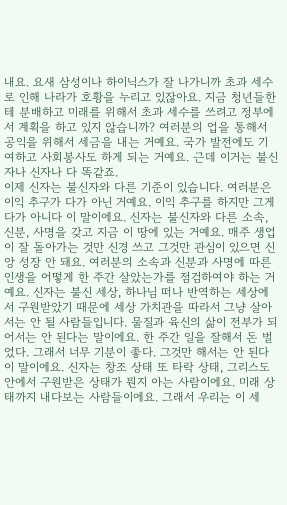내요. 요새 삼성이나 하이닉스가 잘 나가니까 초과 세수로 인해 나라가 호황을 누리고 있잖아요. 지금 청년들한테 분배하고 미래를 위해서 초과 세수를 쓰려고 정부에서 계획을 하고 있지 않습니까? 여러분의 업을 통해서 공익을 위해서 세금을 내는 거예요. 국가 발전에도 기여하고 사회봉사도 하게 되는 거예요. 근데 이거는 불신자나 신자나 다 똑같죠.
이제 신자는 불신자와 다른 기준이 있습니다. 여러분은 이익 추구가 다가 아닌 거예요. 이익 추구를 하지만 그게 다가 아니다 이 말이에요. 신자는 불신자와 다른 소속, 신분, 사명을 갖고 지금 이 땅에 있는 거예요. 매주 생업이 잘 돌아가는 것만 신경 쓰고 그것만 관심이 있으면 신앙 성장 안 돼요. 여러분의 소속과 신분과 사명에 따른 인생을 어떻게 한 주간 살았는가를 점검하여야 하는 거예요. 신자는 불신 세상, 하나님 떠나 반역하는 세상에서 구원받았기 때문에 세상 가치관을 따라서 그냥 살아서는 안 될 사람들입니다. 물질과 육신의 삶이 전부가 되어서는 안 된다는 말이에요. 한 주간 일을 잘해서 돈 벌었다. 그래서 너무 기분이 좋다. 그것만 해서는 안 된다 이 말이에요. 신자는 창조 상태 또 타락 상태, 그리스도 안에서 구원받은 상태가 뭔지 아는 사람이에요. 미래 상태까지 내다보는 사람들이에요. 그래서 우리는 이 세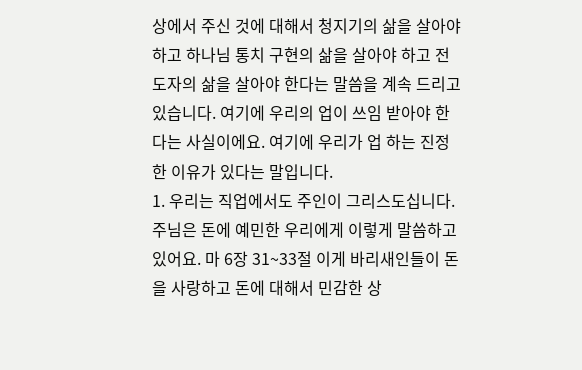상에서 주신 것에 대해서 청지기의 삶을 살아야 하고 하나님 통치 구현의 삶을 살아야 하고 전도자의 삶을 살아야 한다는 말씀을 계속 드리고 있습니다. 여기에 우리의 업이 쓰임 받아야 한다는 사실이에요. 여기에 우리가 업 하는 진정한 이유가 있다는 말입니다.
1. 우리는 직업에서도 주인이 그리스도십니다.
주님은 돈에 예민한 우리에게 이렇게 말씀하고 있어요. 마 6장 31~33절 이게 바리새인들이 돈을 사랑하고 돈에 대해서 민감한 상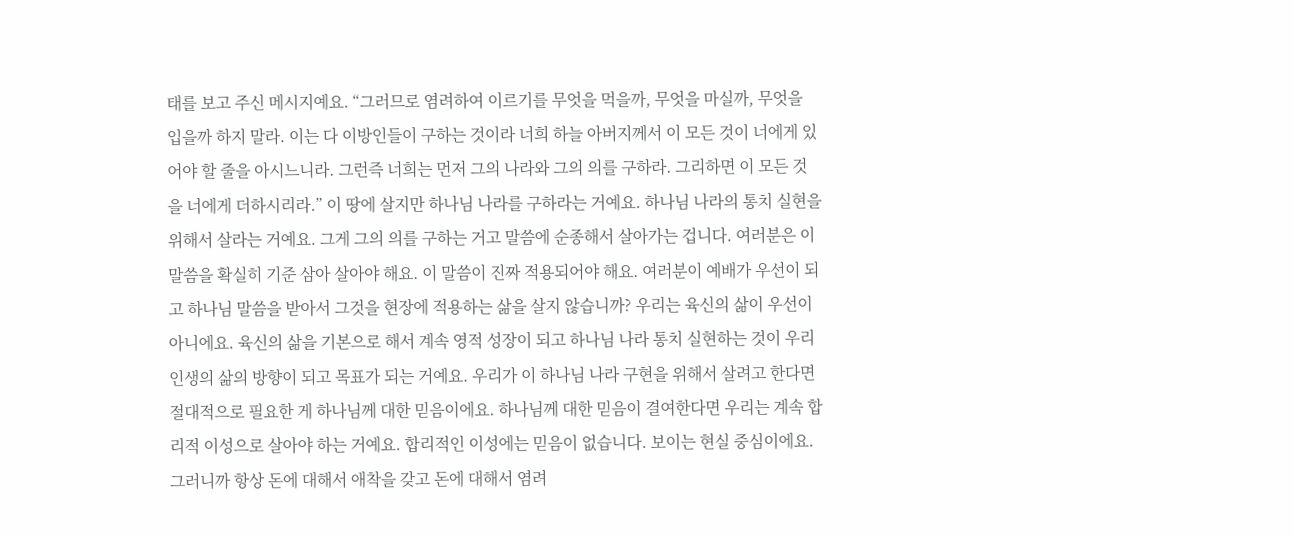태를 보고 주신 메시지예요. “그러므로 염려하여 이르기를 무엇을 먹을까, 무엇을 마실까, 무엇을 입을까 하지 말라. 이는 다 이방인들이 구하는 것이라 너희 하늘 아버지께서 이 모든 것이 너에게 있어야 할 줄을 아시느니라. 그런즉 너희는 먼저 그의 나라와 그의 의를 구하라. 그리하면 이 모든 것을 너에게 더하시리라.” 이 땅에 살지만 하나님 나라를 구하라는 거예요. 하나님 나라의 통치 실현을 위해서 살라는 거예요. 그게 그의 의를 구하는 거고 말씀에 순종해서 살아가는 겁니다. 여러분은 이 말씀을 확실히 기준 삼아 살아야 해요. 이 말씀이 진짜 적용되어야 해요. 여러분이 예배가 우선이 되고 하나님 말씀을 받아서 그것을 현장에 적용하는 삶을 살지 않습니까? 우리는 육신의 삶이 우선이 아니에요. 육신의 삶을 기본으로 해서 계속 영적 성장이 되고 하나님 나라 통치 실현하는 것이 우리 인생의 삶의 방향이 되고 목표가 되는 거예요. 우리가 이 하나님 나라 구현을 위해서 살려고 한다면 절대적으로 필요한 게 하나님께 대한 믿음이에요. 하나님께 대한 믿음이 결여한다면 우리는 계속 합리적 이성으로 살아야 하는 거예요. 합리적인 이성에는 믿음이 없습니다. 보이는 현실 중심이에요. 그러니까 항상 돈에 대해서 애착을 갖고 돈에 대해서 염려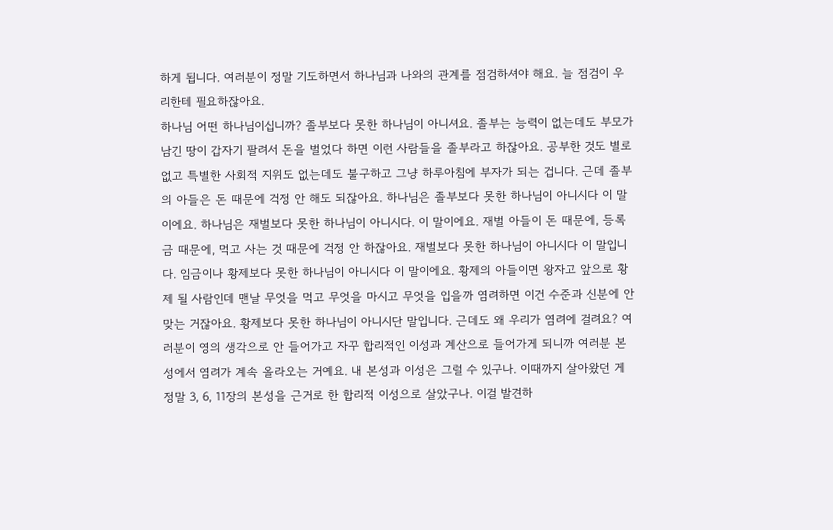하게 됩니다. 여러분이 정말 기도하면서 하나님과 나와의 관계를 점검하셔야 해요. 늘 점검이 우리한테 필요하잖아요.
하나님 어떤 하나님이십니까? 졸부보다 못한 하나님이 아니셔요. 졸부는 능력이 없는데도 부모가 남긴 땅이 갑자기 팔려서 돈을 벌었다 하면 이런 사람들을 졸부라고 하잖아요. 공부한 것도 별로 없고 특별한 사회적 지위도 없는데도 불구하고 그냥 하루아침에 부자가 되는 겁니다. 근데 졸부의 아들은 돈 때문에 걱정 안 해도 되잖아요. 하나님은 졸부보다 못한 하나님이 아니시다 이 말이에요. 하나님은 재벌보다 못한 하나님이 아니시다. 이 말이에요. 재벌 아들이 돈 때문에, 등록금 때문에, 먹고 사는 것 때문에 걱정 안 하잖아요. 재벌보다 못한 하나님이 아니시다 이 말입니다. 임금이나 황제보다 못한 하나님이 아니시다 이 말이에요. 황제의 아들이면 왕자고 앞으로 황제 될 사람인데 맨날 무엇을 먹고 무엇을 마시고 무엇을 입을까 염려하면 이건 수준과 신분에 안 맞는 거잖아요. 황제보다 못한 하나님이 아니시단 말입니다. 근데도 왜 우리가 염려에 걸려요? 여러분이 영의 생각으로 안 들어가고 자꾸 합리적인 이성과 계산으로 들어가게 되니까 여러분 본성에서 염려가 계속 올라오는 거예요. 내 본성과 이성은 그럴 수 있구나. 이때까지 살아왔던 게 정말 3, 6, 11장의 본성을 근거로 한 합리적 이성으로 살았구나. 이걸 발견하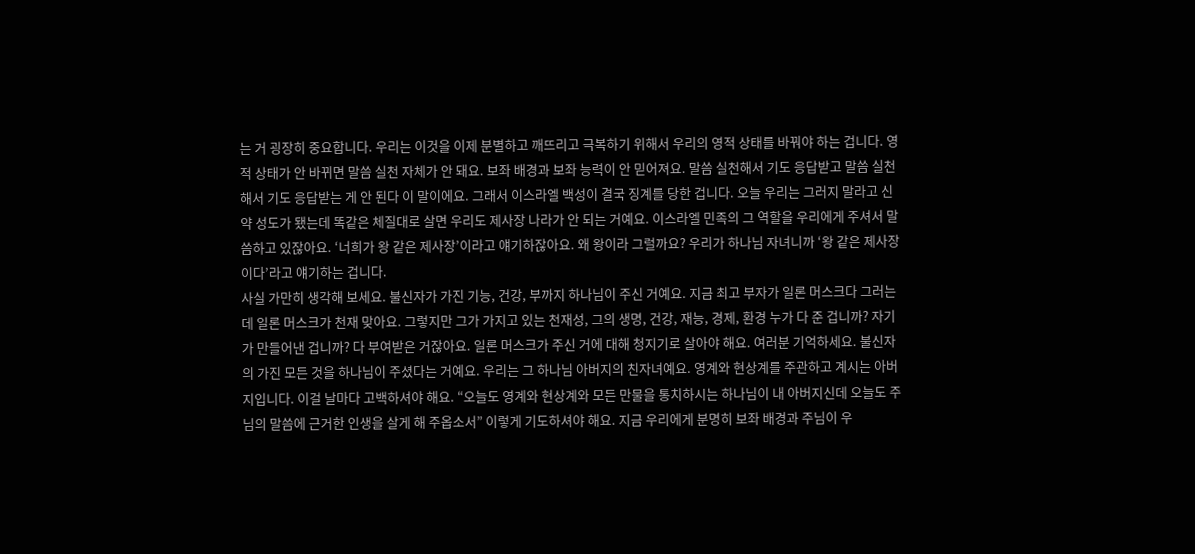는 거 굉장히 중요합니다. 우리는 이것을 이제 분별하고 깨뜨리고 극복하기 위해서 우리의 영적 상태를 바꿔야 하는 겁니다. 영적 상태가 안 바뀌면 말씀 실천 자체가 안 돼요. 보좌 배경과 보좌 능력이 안 믿어져요. 말씀 실천해서 기도 응답받고 말씀 실천해서 기도 응답받는 게 안 된다 이 말이에요. 그래서 이스라엘 백성이 결국 징계를 당한 겁니다. 오늘 우리는 그러지 말라고 신약 성도가 됐는데 똑같은 체질대로 살면 우리도 제사장 나라가 안 되는 거예요. 이스라엘 민족의 그 역할을 우리에게 주셔서 말씀하고 있잖아요. ‘너희가 왕 같은 제사장’이라고 얘기하잖아요. 왜 왕이라 그럴까요? 우리가 하나님 자녀니까 ‘왕 같은 제사장이다’라고 얘기하는 겁니다.
사실 가만히 생각해 보세요. 불신자가 가진 기능, 건강, 부까지 하나님이 주신 거예요. 지금 최고 부자가 일론 머스크다 그러는데 일론 머스크가 천재 맞아요. 그렇지만 그가 가지고 있는 천재성, 그의 생명, 건강, 재능, 경제, 환경 누가 다 준 겁니까? 자기가 만들어낸 겁니까? 다 부여받은 거잖아요. 일론 머스크가 주신 거에 대해 청지기로 살아야 해요. 여러분 기억하세요. 불신자의 가진 모든 것을 하나님이 주셨다는 거예요. 우리는 그 하나님 아버지의 친자녀예요. 영계와 현상계를 주관하고 계시는 아버지입니다. 이걸 날마다 고백하셔야 해요. “오늘도 영계와 현상계와 모든 만물을 통치하시는 하나님이 내 아버지신데 오늘도 주님의 말씀에 근거한 인생을 살게 해 주옵소서” 이렇게 기도하셔야 해요. 지금 우리에게 분명히 보좌 배경과 주님이 우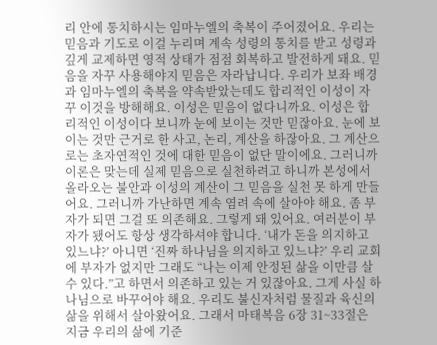리 안에 통치하시는 임마누엘의 축복이 주어졌어요. 우리는 믿음과 기도로 이걸 누리며 계속 성령의 통치를 받고 성령과 깊게 교제하면 영적 상태가 점점 회복하고 발전하게 돼요. 믿음을 자꾸 사용해야지 믿음은 자라납니다. 우리가 보좌 배경과 임마누엘의 축복을 약속받았는데도 합리적인 이성이 자꾸 이것을 방해해요. 이성은 믿음이 없다니까요. 이성은 합리적인 이성이다 보니까 눈에 보이는 것만 믿잖아요. 눈에 보이는 것만 근거로 한 사고, 논리, 계산을 하잖아요. 그 계산으로는 초자연적인 것에 대한 믿음이 없단 말이에요. 그러니까 이론은 맞는데 실제 믿음으로 실천하려고 하니까 본성에서 올라오는 불안과 이성의 계산이 그 믿음을 실천 못 하게 만들어요. 그러니까 가난하면 계속 염려 속에 살아야 해요. 좀 부자가 되면 그걸 또 의존해요. 그렇게 돼 있어요. 여러분이 부자가 됐어도 항상 생각하셔야 합니다. ‘내가 돈을 의지하고 있느냐?’ 아니면 ‘진짜 하나님을 의지하고 있느냐?’ 우리 교회에 부자가 없지만 그래도 “나는 이제 안정된 삶을 이만큼 살 수 있다.”고 하면서 의존하고 있는 거 있잖아요. 그게 사실 하나님으로 바꾸어야 해요. 우리도 불신자처럼 물질과 육신의 삶을 위해서 살아왔어요. 그래서 마태복음 6장 31~33절은 지금 우리의 삶에 기준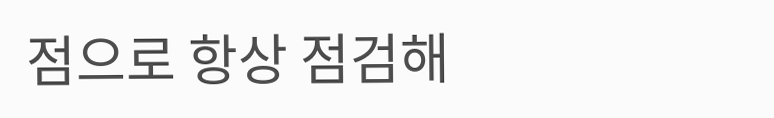점으로 항상 점검해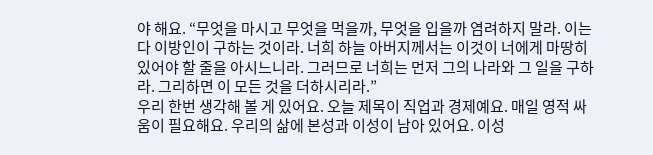야 해요. “무엇을 마시고 무엇을 먹을까, 무엇을 입을까 염려하지 말라. 이는 다 이방인이 구하는 것이라. 너희 하늘 아버지께서는 이것이 너에게 마땅히 있어야 할 줄을 아시느니라. 그러므로 너희는 먼저 그의 나라와 그 일을 구하라. 그리하면 이 모든 것을 더하시리라.”
우리 한번 생각해 볼 게 있어요. 오늘 제목이 직업과 경제예요. 매일 영적 싸움이 필요해요. 우리의 삶에 본성과 이성이 남아 있어요. 이성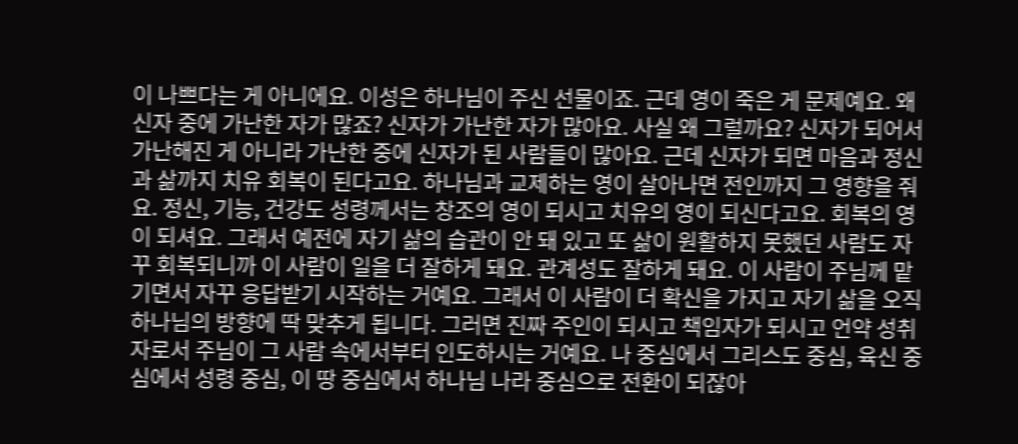이 나쁘다는 게 아니에요. 이성은 하나님이 주신 선물이죠. 근데 영이 죽은 게 문제예요. 왜 신자 중에 가난한 자가 많죠? 신자가 가난한 자가 많아요. 사실 왜 그럴까요? 신자가 되어서 가난해진 게 아니라 가난한 중에 신자가 된 사람들이 많아요. 근데 신자가 되면 마음과 정신과 삶까지 치유 회복이 된다고요. 하나님과 교제하는 영이 살아나면 전인까지 그 영향을 줘요. 정신, 기능, 건강도 성령께서는 창조의 영이 되시고 치유의 영이 되신다고요. 회복의 영이 되셔요. 그래서 예전에 자기 삶의 습관이 안 돼 있고 또 삶이 원활하지 못했던 사람도 자꾸 회복되니까 이 사람이 일을 더 잘하게 돼요. 관계성도 잘하게 돼요. 이 사람이 주님께 맡기면서 자꾸 응답받기 시작하는 거예요. 그래서 이 사람이 더 확신을 가지고 자기 삶을 오직 하나님의 방향에 딱 맞추게 됩니다. 그러면 진짜 주인이 되시고 책임자가 되시고 언약 성취자로서 주님이 그 사람 속에서부터 인도하시는 거예요. 나 중심에서 그리스도 중심, 육신 중심에서 성령 중심, 이 땅 중심에서 하나님 나라 중심으로 전환이 되잖아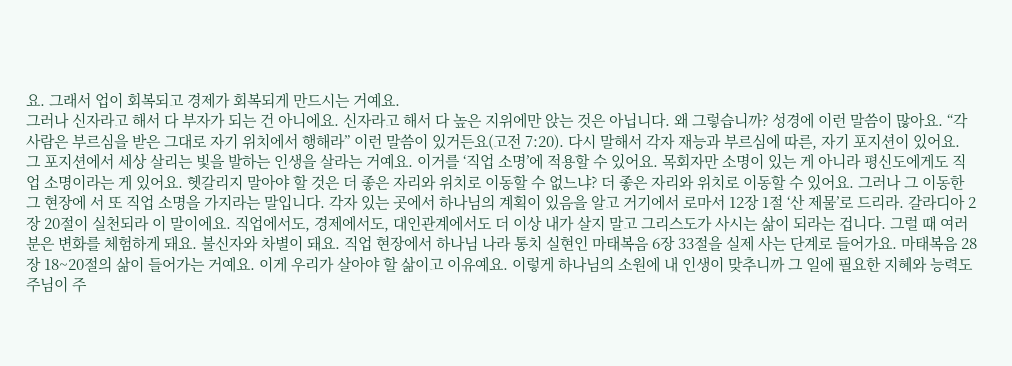요. 그래서 업이 회복되고 경제가 회복되게 만드시는 거예요.
그러나 신자라고 해서 다 부자가 되는 건 아니에요. 신자라고 해서 다 높은 지위에만 앉는 것은 아닙니다. 왜 그렇습니까? 성경에 이런 말씀이 많아요. “각 사람은 부르심을 받은 그대로 자기 위치에서 행해라” 이런 말씀이 있거든요(고전 7:20). 다시 말해서 각자 재능과 부르심에 따른, 자기 포지션이 있어요. 그 포지션에서 세상 살리는 빛을 발하는 인생을 살라는 거예요. 이거를 ‘직업 소명’에 적용할 수 있어요. 목회자만 소명이 있는 게 아니라 평신도에게도 직업 소명이라는 게 있어요. 헷갈리지 말아야 할 것은 더 좋은 자리와 위치로 이동할 수 없느냐? 더 좋은 자리와 위치로 이동할 수 있어요. 그러나 그 이동한 그 현장에 서 또 직업 소명을 가지라는 말입니다. 각자 있는 곳에서 하나님의 계획이 있음을 알고 거기에서 로마서 12장 1절 ‘산 제물’로 드리라. 갈라디아 2장 20절이 실천되라 이 말이에요. 직업에서도, 경제에서도, 대인관계에서도 더 이상 내가 살지 말고 그리스도가 사시는 삶이 되라는 겁니다. 그럴 때 여러분은 변화를 체험하게 돼요. 불신자와 차별이 돼요. 직업 현장에서 하나님 나라 통치 실현인 마태복음 6장 33절을 실제 사는 단계로 들어가요. 마태복음 28장 18~20절의 삶이 들어가는 거예요. 이게 우리가 살아야 할 삶이고 이유예요. 이렇게 하나님의 소원에 내 인생이 맞추니까 그 일에 필요한 지혜와 능력도 주님이 주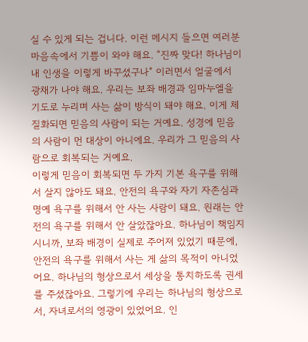실 수 있게 되는 겁니다. 이런 메시지 들으면 여러분 마음속에서 기쁨이 와야 해요. “진짜 맞다! 하나님이 내 인생을 이렇게 바꾸셨구나” 이러면서 얼굴에서 광채가 나야 해요. 우리는 보좌 배경과 임마누엘을 기도로 누리며 사는 삶이 방식이 돼야 해요. 이게 체질화되면 믿음의 사람이 되는 거예요. 성경에 믿음의 사람이 먼 대상이 아니에요. 우리가 그 믿음의 사람으로 회복되는 거예요.
이렇게 믿음이 회복되면 두 가지 기본 욕구를 위해서 살지 않아도 돼요. 안전의 욕구와 자기 자존심과 명예 욕구를 위해서 안 사는 사람이 돼요. 원래는 안전의 욕구를 위해서 안 살았잖아요. 하나님이 책임지시니까, 보좌 배경이 실제로 주어져 있었기 때문에, 안전의 욕구를 위해서 사는 게 삶의 목적이 아니었어요. 하나님의 형상으로서 세상을 통치하도록 권세를 주셨잖아요. 그렇기에 우리는 하나님의 형상으로서, 자녀로서의 영광이 있었어요. 인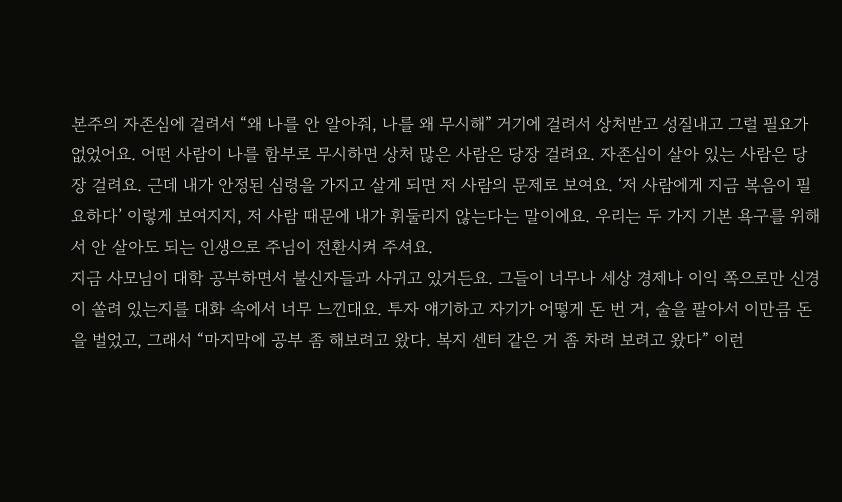본주의 자존심에 걸려서 “왜 나를 안 알아줘, 나를 왜 무시해” 거기에 걸려서 상처받고 성질내고 그럴 필요가 없었어요. 어떤 사람이 나를 함부로 무시하면 상처 많은 사람은 당장 걸려요. 자존심이 살아 있는 사람은 당장 걸려요. 근데 내가 안정된 심령을 가지고 살게 되면 저 사람의 문제로 보여요. ‘저 사람에게 지금 복음이 필요하다’ 이렇게 보여지지, 저 사람 때문에 내가 휘둘리지 않는다는 말이에요. 우리는 두 가지 기본 욕구를 위해서 안 살아도 되는 인생으로 주님이 전환시켜 주셔요.
지금 사모님이 대학 공부하면서 불신자들과 사귀고 있거든요. 그들이 너무나 세상 경제나 이익 쪽으로만 신경이 쏠려 있는지를 대화 속에서 너무 느낀대요. 투자 얘기하고 자기가 어떻게 돈 번 거, 술을 팔아서 이만큼 돈을 벌었고, 그래서 “마지막에 공부 좀 해보려고 왔다. 복지 센터 같은 거 좀 차려 보려고 왔다” 이런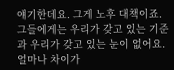얘기한데요. 그게 노후 대책이죠. 그들에게는 우리가 갖고 있는 기준과 우리가 갖고 있는 눈이 없어요. 얼마나 차이가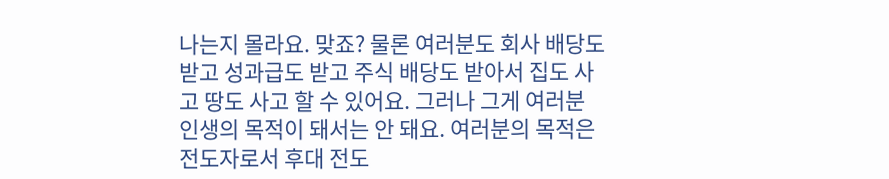나는지 몰라요. 맞죠? 물론 여러분도 회사 배당도 받고 성과급도 받고 주식 배당도 받아서 집도 사고 땅도 사고 할 수 있어요. 그러나 그게 여러분 인생의 목적이 돼서는 안 돼요. 여러분의 목적은 전도자로서 후대 전도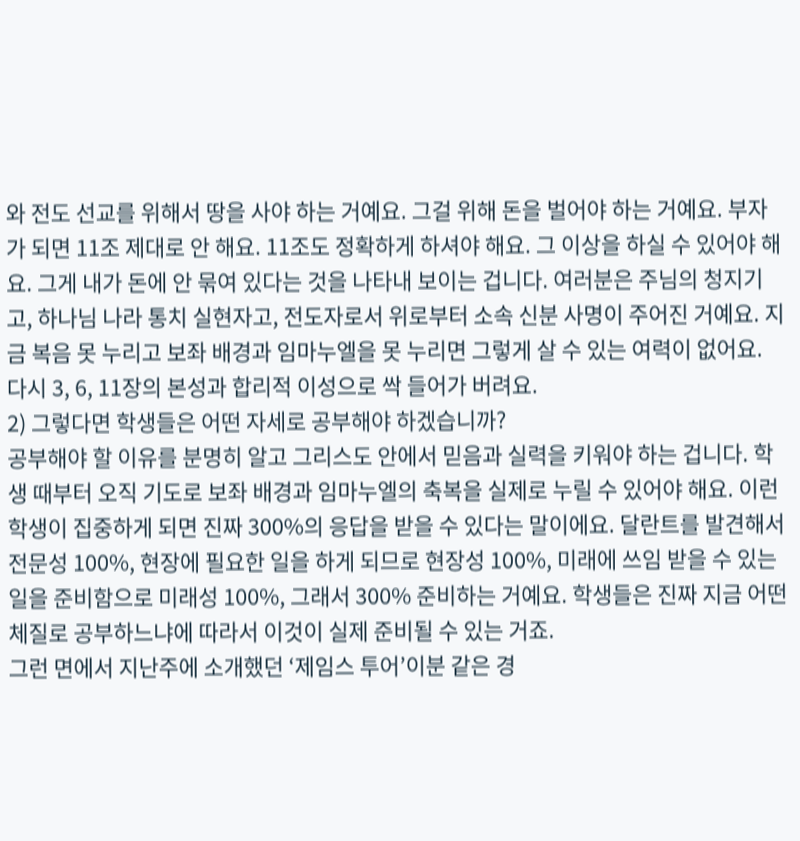와 전도 선교를 위해서 땅을 사야 하는 거예요. 그걸 위해 돈을 벌어야 하는 거예요. 부자가 되면 11조 제대로 안 해요. 11조도 정확하게 하셔야 해요. 그 이상을 하실 수 있어야 해요. 그게 내가 돈에 안 묶여 있다는 것을 나타내 보이는 겁니다. 여러분은 주님의 청지기고, 하나님 나라 통치 실현자고, 전도자로서 위로부터 소속 신분 사명이 주어진 거예요. 지금 복음 못 누리고 보좌 배경과 임마누엘을 못 누리면 그렇게 살 수 있는 여력이 없어요. 다시 3, 6, 11장의 본성과 합리적 이성으로 싹 들어가 버려요.
2) 그렇다면 학생들은 어떤 자세로 공부해야 하겠습니까?
공부해야 할 이유를 분명히 알고 그리스도 안에서 믿음과 실력을 키워야 하는 겁니다. 학생 때부터 오직 기도로 보좌 배경과 임마누엘의 축복을 실제로 누릴 수 있어야 해요. 이런 학생이 집중하게 되면 진짜 300%의 응답을 받을 수 있다는 말이에요. 달란트를 발견해서 전문성 100%, 현장에 필요한 일을 하게 되므로 현장성 100%, 미래에 쓰임 받을 수 있는 일을 준비함으로 미래성 100%, 그래서 300% 준비하는 거예요. 학생들은 진짜 지금 어떤 체질로 공부하느냐에 따라서 이것이 실제 준비될 수 있는 거죠.
그런 면에서 지난주에 소개했던 ‘제임스 투어’이분 같은 경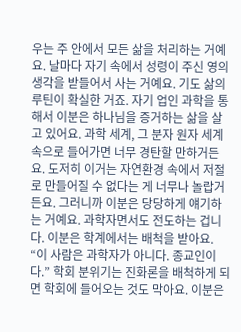우는 주 안에서 모든 삶을 처리하는 거예요. 날마다 자기 속에서 성령이 주신 영의 생각을 받들어서 사는 거예요. 기도 삶의 루틴이 확실한 거죠. 자기 업인 과학을 통해서 이분은 하나님을 증거하는 삶을 살고 있어요. 과학 세계, 그 분자 원자 세계 속으로 들어가면 너무 경탄할 만하거든요. 도저히 이거는 자연환경 속에서 저절로 만들어질 수 없다는 게 너무나 놀랍거든요. 그러니까 이분은 당당하게 얘기하는 거예요. 과학자면서도 전도하는 겁니다. 이분은 학계에서는 배척을 받아요. “이 사람은 과학자가 아니다. 종교인이다.” 학회 분위기는 진화론을 배척하게 되면 학회에 들어오는 것도 막아요. 이분은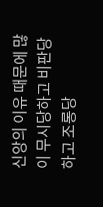신앙의 이유 때문에 많이 무시당하고 비판당하고 조롱당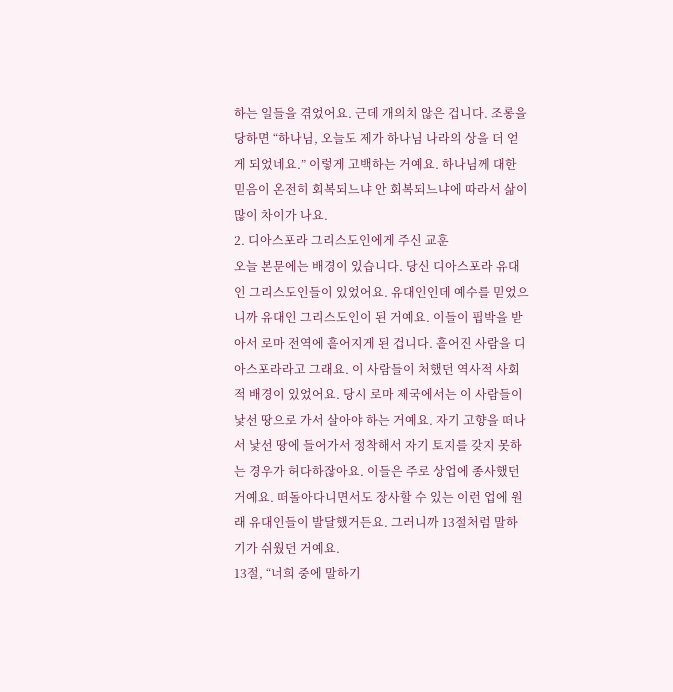하는 일들을 겪었어요. 근데 개의치 않은 겁니다. 조롱을 당하면 “하나님, 오늘도 제가 하나님 나라의 상을 더 얻게 되었네요.” 이렇게 고백하는 거예요. 하나님께 대한 믿음이 온전히 회복되느냐 안 회복되느냐에 따라서 삶이 많이 차이가 나요.
2. 디아스포라 그리스도인에게 주신 교훈
오늘 본문에는 배경이 있습니다. 당신 디아스포라 유대인 그리스도인들이 있었어요. 유대인인데 예수를 믿었으니까 유대인 그리스도인이 된 거예요. 이들이 핍박을 받아서 로마 전역에 흩어지게 된 겁니다. 흩어진 사람을 디아스포라라고 그래요. 이 사람들이 처했던 역사적 사회적 배경이 있었어요. 당시 로마 제국에서는 이 사람들이 낯선 땅으로 가서 살아야 하는 거예요. 자기 고향을 떠나서 낯선 땅에 들어가서 정착해서 자기 토지를 갖지 못하는 경우가 허다하잖아요. 이들은 주로 상업에 종사했던 거예요. 떠돌아다니면서도 장사할 수 있는 이런 업에 원래 유대인들이 발달했거든요. 그러니까 13절처럼 말하기가 쉬웠던 거예요.
13절, “너희 중에 말하기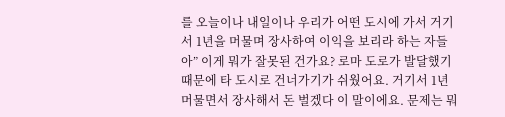를 오늘이나 내일이나 우리가 어떤 도시에 가서 거기서 1년을 머물며 장사하여 이익을 보리라 하는 자들아” 이게 뭐가 잘못된 건가요? 로마 도로가 발달했기 때문에 타 도시로 건너가기가 쉬웠어요. 거기서 1년 머물면서 장사해서 돈 벌겠다 이 말이에요. 문제는 뭐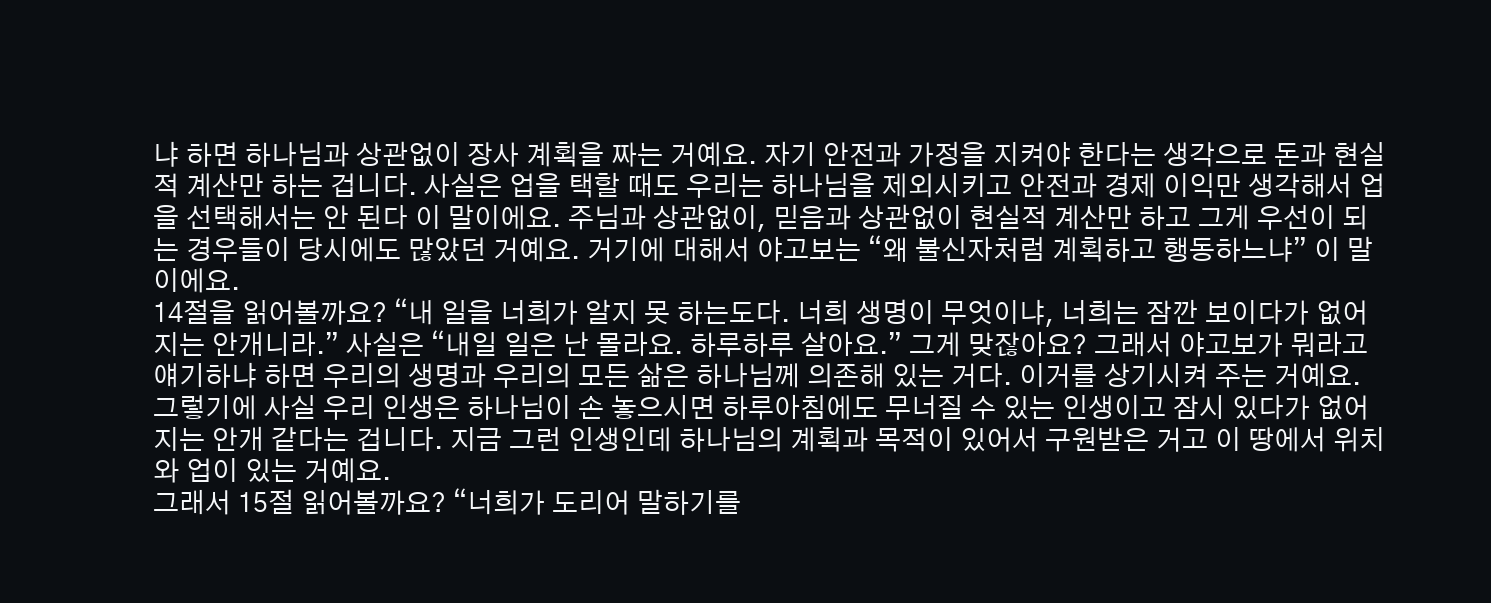냐 하면 하나님과 상관없이 장사 계획을 짜는 거예요. 자기 안전과 가정을 지켜야 한다는 생각으로 돈과 현실적 계산만 하는 겁니다. 사실은 업을 택할 때도 우리는 하나님을 제외시키고 안전과 경제 이익만 생각해서 업을 선택해서는 안 된다 이 말이에요. 주님과 상관없이, 믿음과 상관없이 현실적 계산만 하고 그게 우선이 되는 경우들이 당시에도 많았던 거예요. 거기에 대해서 야고보는 “왜 불신자처럼 계획하고 행동하느냐” 이 말이에요.
14절을 읽어볼까요? “내 일을 너희가 알지 못 하는도다. 너희 생명이 무엇이냐, 너희는 잠깐 보이다가 없어지는 안개니라.” 사실은 “내일 일은 난 몰라요. 하루하루 살아요.” 그게 맞잖아요? 그래서 야고보가 뭐라고 얘기하냐 하면 우리의 생명과 우리의 모든 삶은 하나님께 의존해 있는 거다. 이거를 상기시켜 주는 거예요. 그렇기에 사실 우리 인생은 하나님이 손 놓으시면 하루아침에도 무너질 수 있는 인생이고 잠시 있다가 없어지는 안개 같다는 겁니다. 지금 그런 인생인데 하나님의 계획과 목적이 있어서 구원받은 거고 이 땅에서 위치와 업이 있는 거예요.
그래서 15절 읽어볼까요? “너희가 도리어 말하기를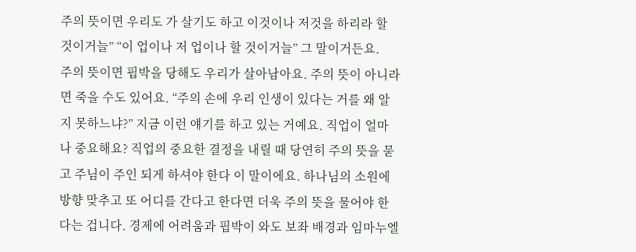주의 뜻이면 우리도 가 살기도 하고 이것이나 저것을 하리라 할 것이거늘” “이 업이나 저 업이나 할 것이거늘” 그 말이거든요.
주의 뜻이면 핍박을 당해도 우리가 살아남아요. 주의 뜻이 아니라면 죽을 수도 있어요. “주의 손에 우리 인생이 있다는 거를 왜 알지 못하느냐?” 지금 이런 얘기를 하고 있는 거예요. 직업이 얼마나 중요해요? 직업의 중요한 결정을 내릴 때 당연히 주의 뜻을 묻고 주님이 주인 되게 하셔야 한다 이 말이에요. 하나님의 소원에 방향 맞추고 또 어디를 간다고 한다면 더욱 주의 뜻을 물어야 한다는 겁니다. 경제에 어려움과 핍박이 와도 보좌 배경과 임마누엘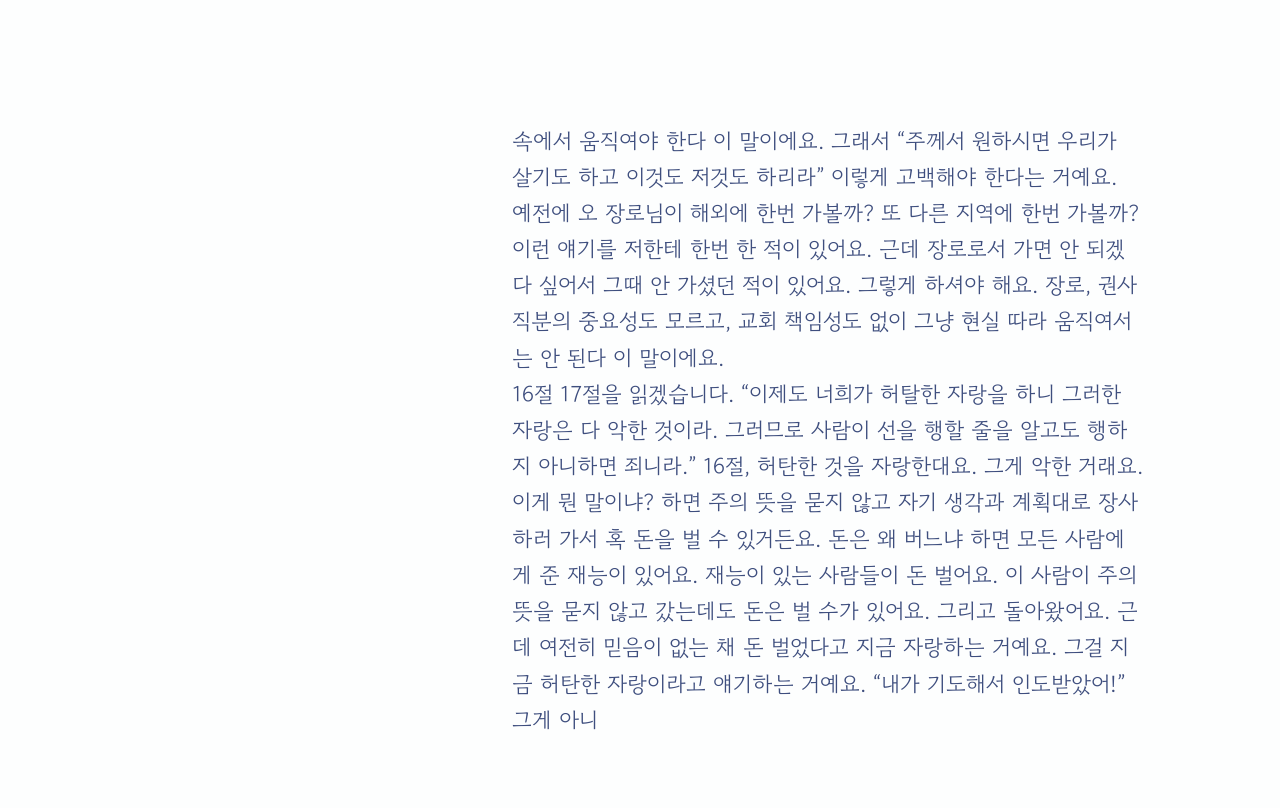속에서 움직여야 한다 이 말이에요. 그래서 “주께서 원하시면 우리가 살기도 하고 이것도 저것도 하리라” 이렇게 고백해야 한다는 거예요.
예전에 오 장로님이 해외에 한번 가볼까? 또 다른 지역에 한번 가볼까? 이런 얘기를 저한테 한번 한 적이 있어요. 근데 장로로서 가면 안 되겠다 싶어서 그때 안 가셨던 적이 있어요. 그렇게 하셔야 해요. 장로, 권사 직분의 중요성도 모르고, 교회 책임성도 없이 그냥 현실 따라 움직여서는 안 된다 이 말이에요.
16절 17절을 읽겠습니다. “이제도 너희가 허탈한 자랑을 하니 그러한 자랑은 다 악한 것이라. 그러므로 사람이 선을 행할 줄을 알고도 행하지 아니하면 죄니라.” 16절, 허탄한 것을 자랑한대요. 그게 악한 거래요. 이게 뭔 말이냐? 하면 주의 뜻을 묻지 않고 자기 생각과 계획대로 장사하러 가서 혹 돈을 벌 수 있거든요. 돈은 왜 버느냐 하면 모든 사람에게 준 재능이 있어요. 재능이 있는 사람들이 돈 벌어요. 이 사람이 주의 뜻을 묻지 않고 갔는데도 돈은 벌 수가 있어요. 그리고 돌아왔어요. 근데 여전히 믿음이 없는 채 돈 벌었다고 지금 자랑하는 거예요. 그걸 지금 허탄한 자랑이라고 얘기하는 거예요. “내가 기도해서 인도받았어!” 그게 아니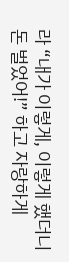라 “내가 이렇게, 이렇게 했더니 돈 벌었어!” 하고 자랑하게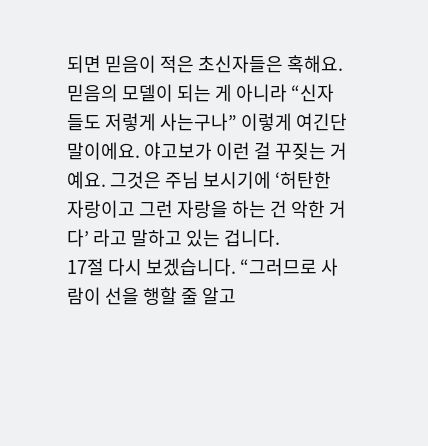되면 믿음이 적은 초신자들은 혹해요. 믿음의 모델이 되는 게 아니라 “신자들도 저렇게 사는구나” 이렇게 여긴단 말이에요. 야고보가 이런 걸 꾸짖는 거예요. 그것은 주님 보시기에 ‘허탄한 자랑이고 그런 자랑을 하는 건 악한 거다’ 라고 말하고 있는 겁니다.
17절 다시 보겠습니다. “그러므로 사람이 선을 행할 줄 알고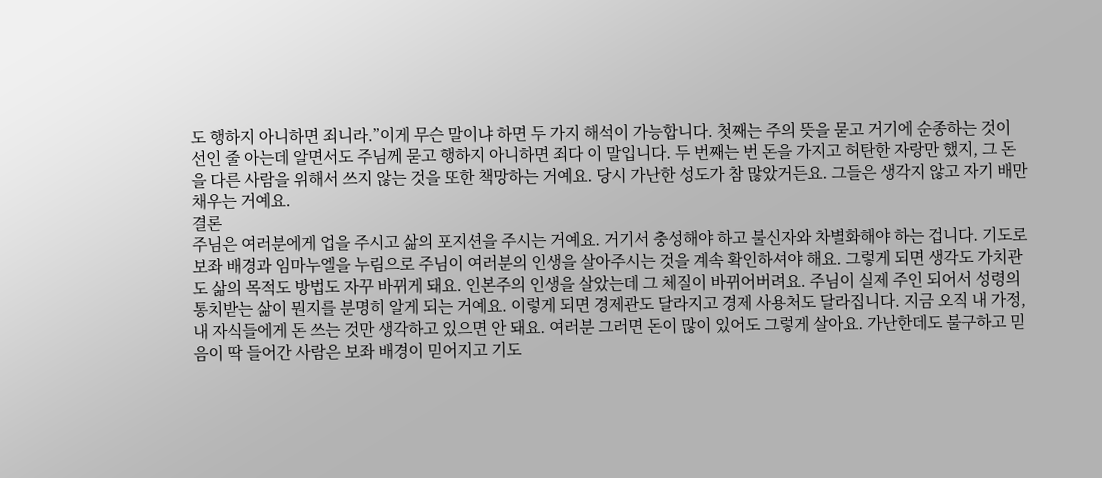도 행하지 아니하면 죄니라.”이게 무슨 말이냐 하면 두 가지 해석이 가능합니다. 첫째는 주의 뜻을 묻고 거기에 순종하는 것이 선인 줄 아는데 알면서도 주님께 묻고 행하지 아니하면 죄다 이 말입니다. 두 번째는 번 돈을 가지고 허탄한 자랑만 했지, 그 돈을 다른 사람을 위해서 쓰지 않는 것을 또한 책망하는 거예요. 당시 가난한 성도가 참 많았거든요. 그들은 생각지 않고 자기 배만 채우는 거예요.
결론
주님은 여러분에게 업을 주시고 삶의 포지션을 주시는 거예요. 거기서 충성해야 하고 불신자와 차별화해야 하는 겁니다. 기도로 보좌 배경과 임마누엘을 누림으로 주님이 여러분의 인생을 살아주시는 것을 계속 확인하셔야 해요. 그렇게 되면 생각도 가치관도 삶의 목적도 방법도 자꾸 바뀌게 돼요. 인본주의 인생을 살았는데 그 체질이 바뀌어버려요. 주님이 실제 주인 되어서 성령의 통치받는 삶이 뭔지를 분명히 알게 되는 거예요. 이렇게 되면 경제관도 달라지고 경제 사용처도 달라집니다. 지금 오직 내 가정, 내 자식들에게 돈 쓰는 것만 생각하고 있으면 안 돼요. 여러분 그러면 돈이 많이 있어도 그렇게 살아요. 가난한데도 불구하고 믿음이 딱 들어간 사람은 보좌 배경이 믿어지고 기도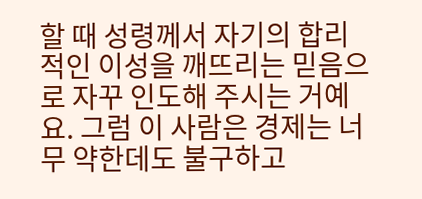할 때 성령께서 자기의 합리적인 이성을 깨뜨리는 믿음으로 자꾸 인도해 주시는 거예요. 그럼 이 사람은 경제는 너무 약한데도 불구하고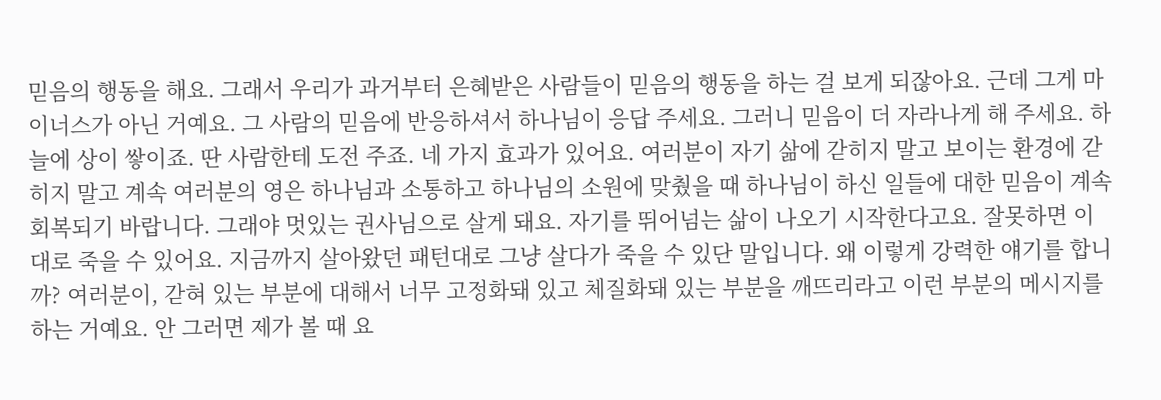믿음의 행동을 해요. 그래서 우리가 과거부터 은혜받은 사람들이 믿음의 행동을 하는 걸 보게 되잖아요. 근데 그게 마이너스가 아닌 거예요. 그 사람의 믿음에 반응하셔서 하나님이 응답 주세요. 그러니 믿음이 더 자라나게 해 주세요. 하늘에 상이 쌓이죠. 딴 사람한테 도전 주죠. 네 가지 효과가 있어요. 여러분이 자기 삶에 갇히지 말고 보이는 환경에 갇히지 말고 계속 여러분의 영은 하나님과 소통하고 하나님의 소원에 맞췄을 때 하나님이 하신 일들에 대한 믿음이 계속 회복되기 바랍니다. 그래야 멋있는 권사님으로 살게 돼요. 자기를 뛰어넘는 삶이 나오기 시작한다고요. 잘못하면 이대로 죽을 수 있어요. 지금까지 살아왔던 패턴대로 그냥 살다가 죽을 수 있단 말입니다. 왜 이렇게 강력한 얘기를 합니까? 여러분이, 갇혀 있는 부분에 대해서 너무 고정화돼 있고 체질화돼 있는 부분을 깨뜨리라고 이런 부분의 메시지를 하는 거예요. 안 그러면 제가 볼 때 요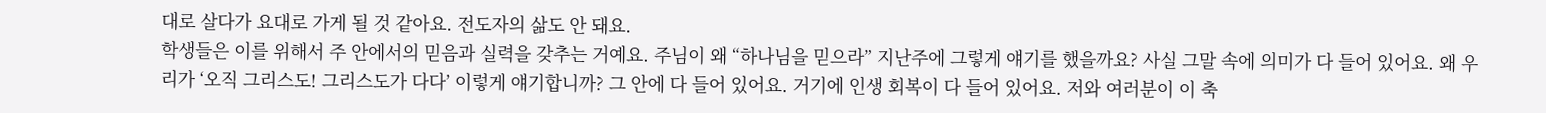대로 살다가 요대로 가게 될 것 같아요. 전도자의 삶도 안 돼요.
학생들은 이를 위해서 주 안에서의 믿음과 실력을 갖추는 거예요. 주님이 왜 “하나님을 믿으라” 지난주에 그렇게 얘기를 했을까요? 사실 그말 속에 의미가 다 들어 있어요. 왜 우리가 ‘오직 그리스도! 그리스도가 다다’ 이렇게 얘기합니까? 그 안에 다 들어 있어요. 거기에 인생 회복이 다 들어 있어요. 저와 여러분이 이 축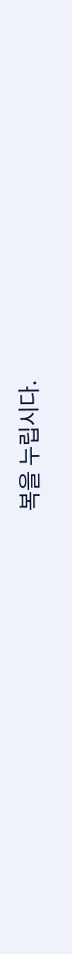복을 누립시다.